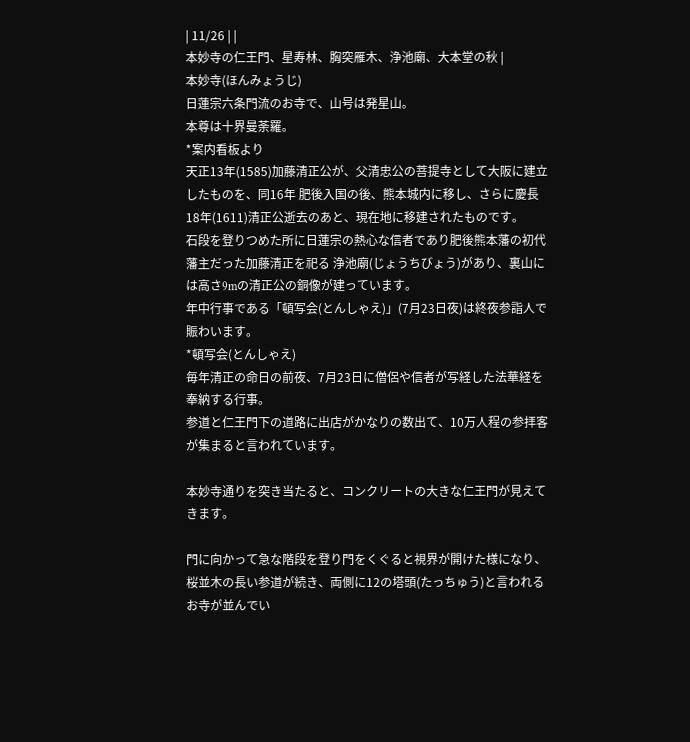| 11/26 | |
本妙寺の仁王門、星寿林、胸突雁木、浄池廟、大本堂の秋 |
本妙寺(ほんみょうじ)
日蓮宗六条門流のお寺で、山号は発星山。
本尊は十界曼荼羅。
*案内看板より
天正13年(1585)加藤清正公が、父清忠公の菩提寺として大阪に建立したものを、同16年 肥後入国の後、熊本城内に移し、さらに慶長18年(1611)清正公逝去のあと、現在地に移建されたものです。
石段を登りつめた所に日蓮宗の熱心な信者であり肥後熊本藩の初代藩主だった加藤清正を祀る 浄池廟(じょうちびょう)があり、裏山には高さ9mの清正公の銅像が建っています。
年中行事である「頓写会(とんしゃえ)」(7月23日夜)は終夜参詣人で賑わいます。
*頓写会(とんしゃえ)
毎年清正の命日の前夜、7月23日に僧侶や信者が写経した法華経を奉納する行事。
参道と仁王門下の道路に出店がかなりの数出て、10万人程の参拝客が集まると言われています。

本妙寺通りを突き当たると、コンクリートの大きな仁王門が見えてきます。

門に向かって急な階段を登り門をくぐると視界が開けた様になり、桜並木の長い参道が続き、両側に12の塔頭(たっちゅう)と言われるお寺が並んでい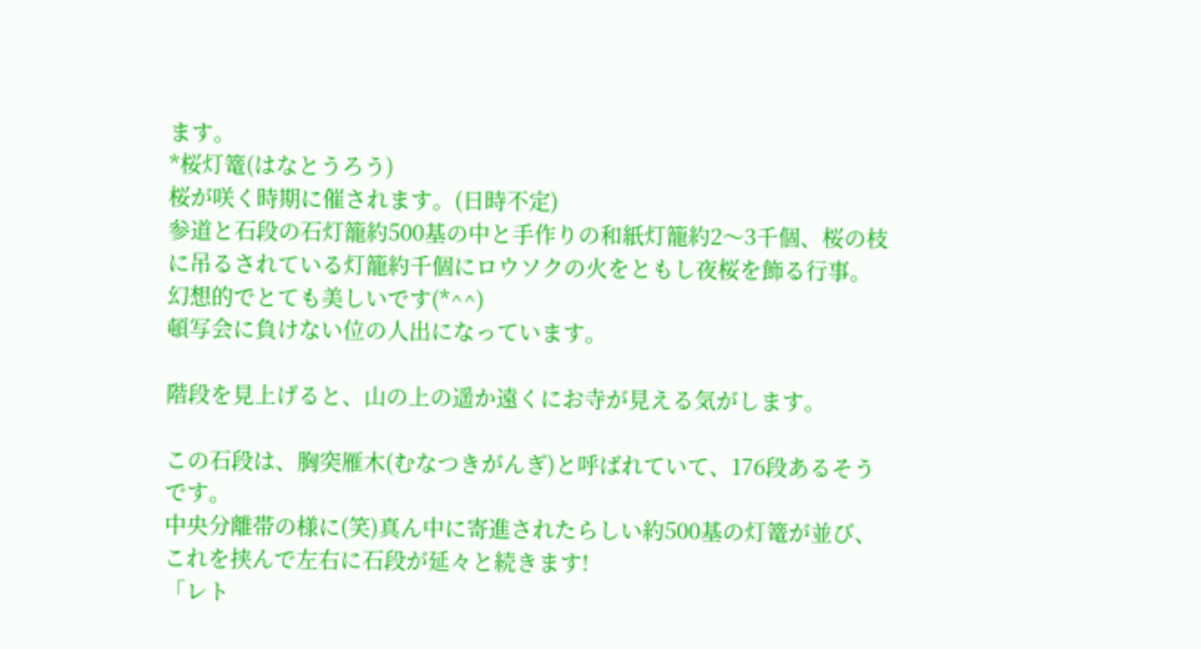ます。
*桜灯篭(はなとうろう)
桜が咲く時期に催されます。(日時不定)
参道と石段の石灯籠約500基の中と手作りの和紙灯籠約2〜3千個、桜の枝に吊るされている灯籠約千個にロウソクの火をともし夜桜を飾る行事。
幻想的でとても美しいです(*^^)
頓写会に負けない位の人出になっています。

階段を見上げると、山の上の遥か遠くにお寺が見える気がします。

この石段は、胸突雁木(むなつきがんぎ)と呼ばれていて、176段あるそうです。
中央分離帯の様に(笑)真ん中に寄進されたらしい約500基の灯篭が並び、これを挟んで左右に石段が延々と続きます!
「レト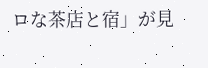ロな茶店と宿」が見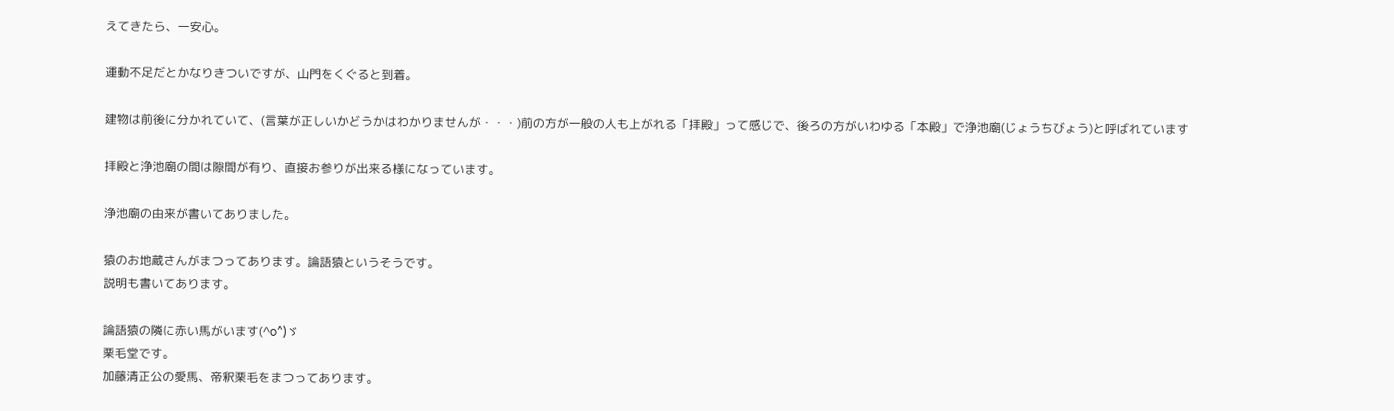えてきたら、一安心。

運動不足だとかなりきついですが、山門をくぐると到着。

建物は前後に分かれていて、(言葉が正しいかどうかはわかりませんが・・・)前の方が一般の人も上がれる「拝殿」って感じで、後ろの方がいわゆる「本殿」で浄池廟(じょうちびょう)と呼ばれています

拝殿と浄池廟の間は隙間が有り、直接お参りが出来る様になっています。

浄池廟の由来が書いてありました。

猿のお地蔵さんがまつってあります。論語猿というそうです。
説明も書いてあります。

論語猿の隣に赤い馬がいます(^o^)ゞ
栗毛堂です。
加藤清正公の愛馬、帝釈栗毛をまつってあります。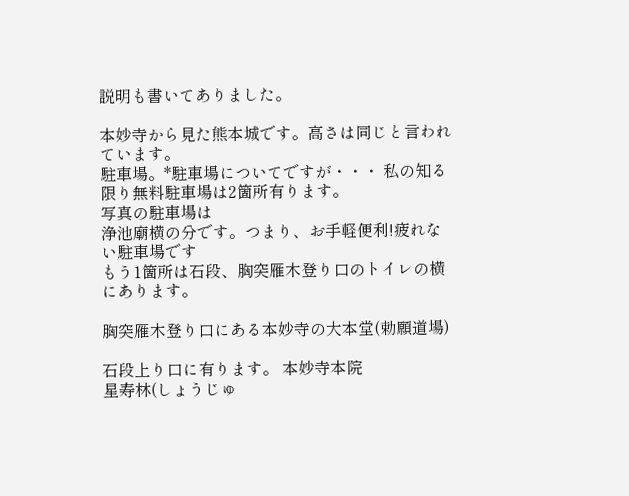説明も書いてありました。

本妙寺から見た熊本城です。高さは同じと言われています。
駐車場。*駐車場についてですが・・・ 私の知る限り無料駐車場は2箇所有ります。
写真の駐車場は
浄池廟横の分です。つまり、お手軽便利!疲れない駐車場です
もう1箇所は石段、胸突雁木登り口のトイレの横にあります。

胸突雁木登り口にある本妙寺の大本堂(勅願道場)

石段上り口に有ります。 本妙寺本院
星寿林(しょうじゅ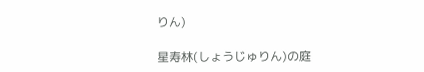りん)

星寿林(しょうじゅりん)の庭